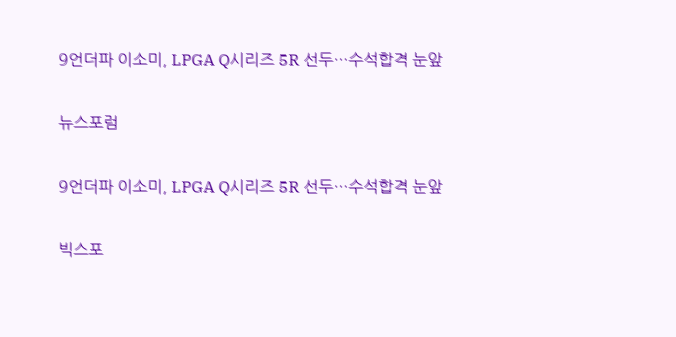9언더파 이소미, LPGA Q시리즈 5R 선두…수석합격 눈앞

뉴스포럼

9언더파 이소미, LPGA Q시리즈 5R 선두…수석합격 눈앞

빅스포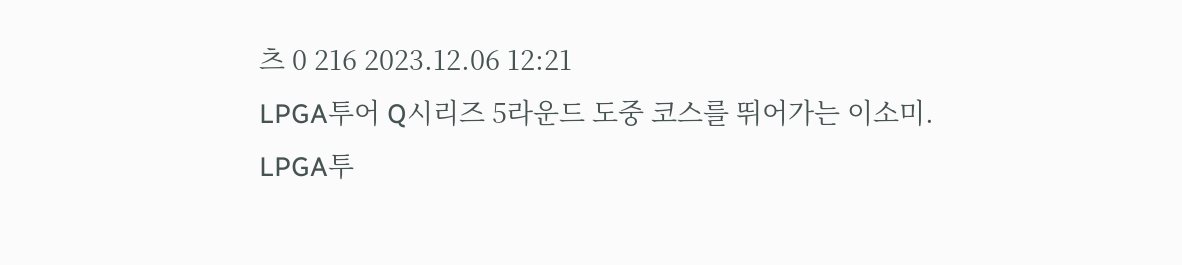츠 0 216 2023.12.06 12:21
LPGA투어 Q시리즈 5라운드 도중 코스를 뛰어가는 이소미.
LPGA투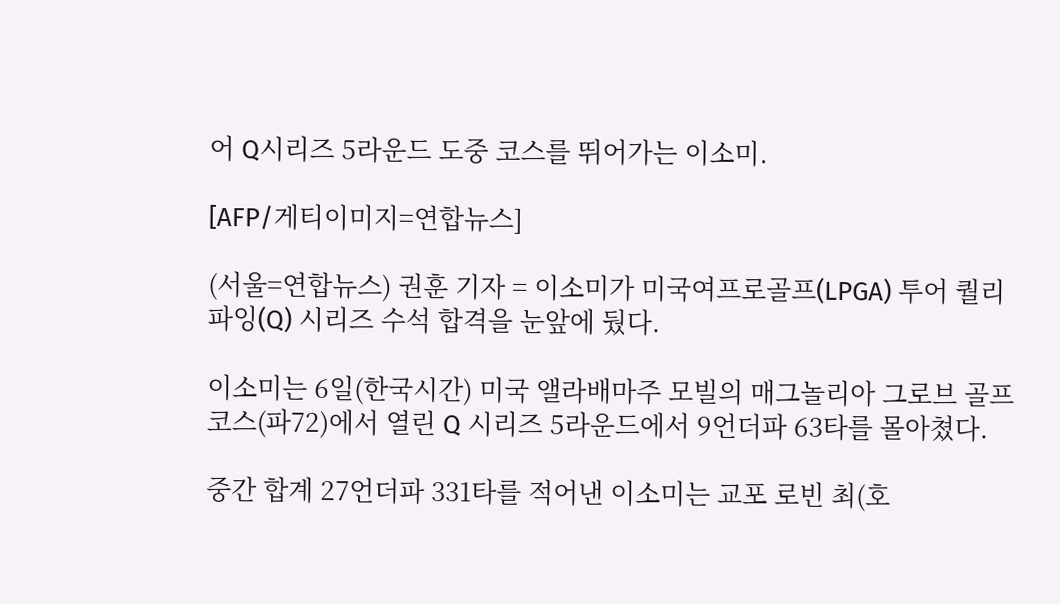어 Q시리즈 5라운드 도중 코스를 뛰어가는 이소미.

[AFP/게티이미지=연합뉴스]

(서울=연합뉴스) 권훈 기자 = 이소미가 미국여프로골프(LPGA) 투어 퀄리파잉(Q) 시리즈 수석 합격을 눈앞에 뒀다.

이소미는 6일(한국시간) 미국 앨라배마주 모빌의 매그놀리아 그로브 골프코스(파72)에서 열린 Q 시리즈 5라운드에서 9언더파 63타를 몰아쳤다.

중간 합계 27언더파 331타를 적어낸 이소미는 교포 로빈 최(호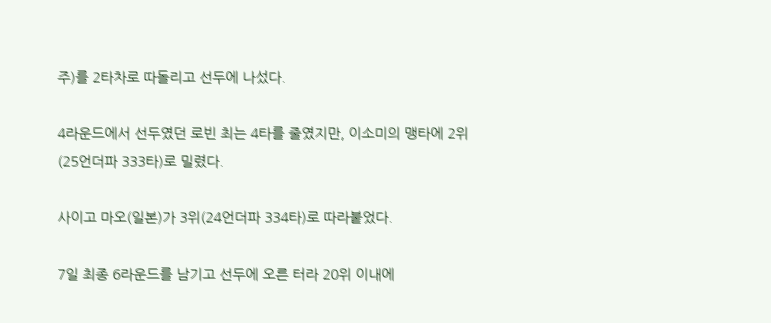주)를 2타차로 따돌리고 선두에 나섰다.

4라운드에서 선두였던 로빈 최는 4타를 줄였지만, 이소미의 맹타에 2위(25언더파 333타)로 밀렸다.

사이고 마오(일본)가 3위(24언더파 334타)로 따라붙었다.

7일 최종 6라운드를 남기고 선두에 오른 터라 20위 이내에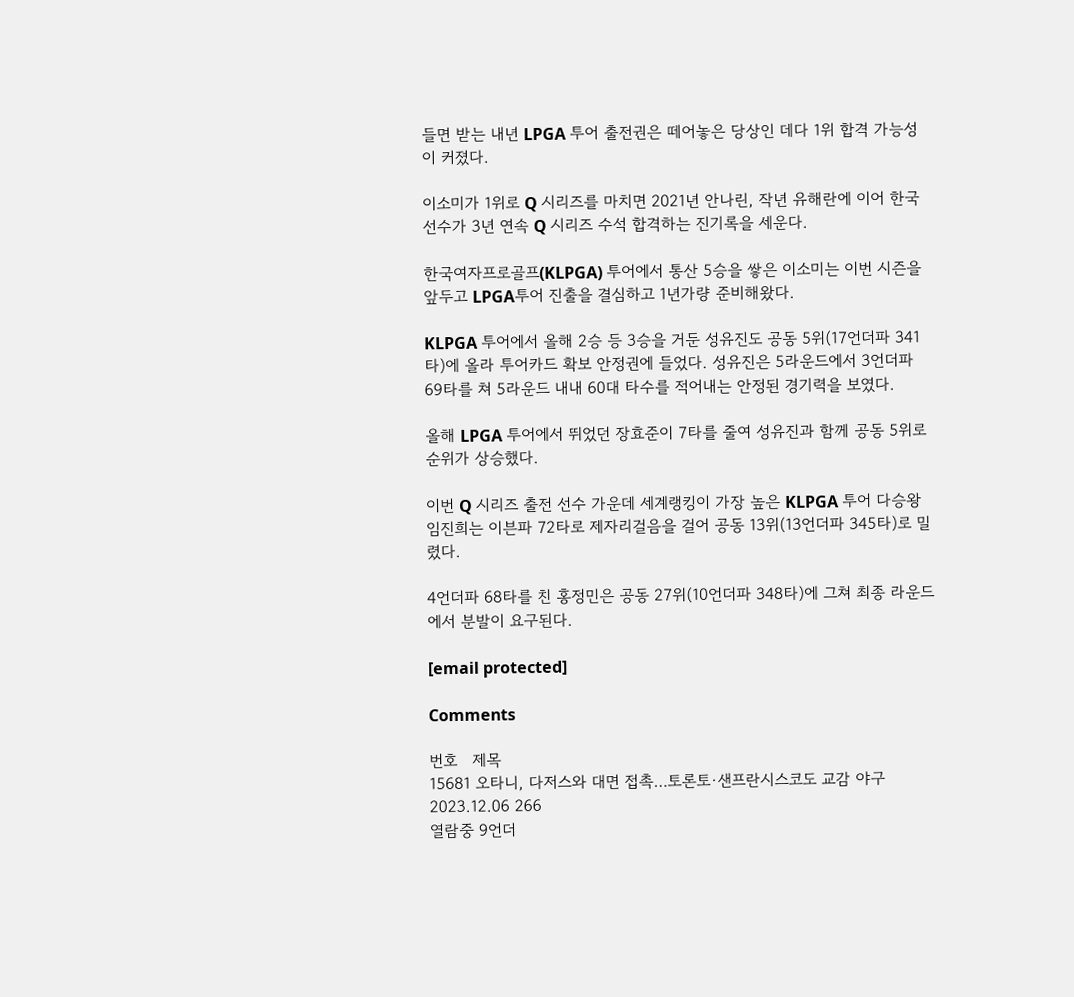들면 받는 내년 LPGA 투어 출전권은 떼어놓은 당상인 데다 1위 합격 가능성이 커졌다.

이소미가 1위로 Q 시리즈를 마치면 2021년 안나린, 작년 유해란에 이어 한국 선수가 3년 연속 Q 시리즈 수석 합격하는 진기록을 세운다.

한국여자프로골프(KLPGA) 투어에서 통산 5승을 쌓은 이소미는 이번 시즌을 앞두고 LPGA투어 진출을 결심하고 1년가량 준비해왔다.

KLPGA 투어에서 올해 2승 등 3승을 거둔 성유진도 공동 5위(17언더파 341타)에 올라 투어카드 확보 안정권에 들었다. 성유진은 5라운드에서 3언더파 69타를 쳐 5라운드 내내 60대 타수를 적어내는 안정된 경기력을 보였다.

올해 LPGA 투어에서 뛰었던 장효준이 7타를 줄여 성유진과 함께 공동 5위로 순위가 상승했다.

이번 Q 시리즈 출전 선수 가운데 세계랭킹이 가장 높은 KLPGA 투어 다승왕 임진희는 이븐파 72타로 제자리걸음을 걸어 공동 13위(13언더파 345타)로 밀렸다.

4언더파 68타를 친 홍정민은 공동 27위(10언더파 348타)에 그쳐 최종 라운드에서 분발이 요구된다.

[email protected]

Comments

번호   제목
15681 오타니, 다저스와 대면 접촉…토론토·샌프란시스코도 교감 야구 2023.12.06 266
열람중 9언더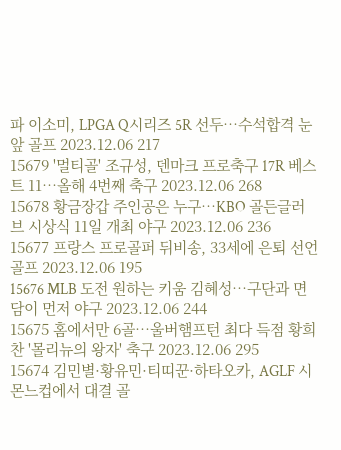파 이소미, LPGA Q시리즈 5R 선두…수석합격 눈앞 골프 2023.12.06 217
15679 '멀티골' 조규성, 덴마크 프로축구 17R 베스트 11…올해 4번째 축구 2023.12.06 268
15678 황금장갑 주인공은 누구…KBO 골든글러브 시상식 11일 개최 야구 2023.12.06 236
15677 프랑스 프로골퍼 뒤비송, 33세에 은퇴 선언 골프 2023.12.06 195
15676 MLB 도전 원하는 키움 김혜성…구단과 면담이 먼저 야구 2023.12.06 244
15675 홈에서만 6골…울버햄프턴 최다 득점 황희찬 '몰리뉴의 왕자' 축구 2023.12.06 295
15674 김민별·황유민·티띠꾼·하타오카, AGLF 시몬느컵에서 대결 골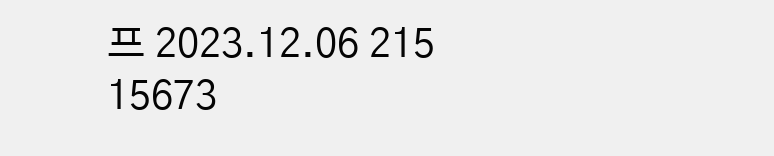프 2023.12.06 215
15673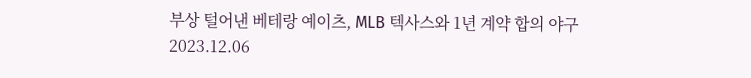부상 털어낸 베테랑 예이츠, MLB 텍사스와 1년 계약 합의 야구 2023.12.06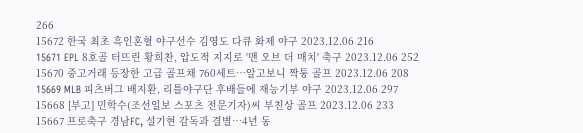266
15672 한국 최초 흑인혼혈 야구선수 김영도 다큐 화제 야구 2023.12.06 216
15671 EPL 8호골 터뜨린 황희찬, 압도적 지지로 '맨 오브 더 매치' 축구 2023.12.06 252
15670 중고거래 등장한 고급 골프채 760세트…알고보니 짝퉁 골프 2023.12.06 208
15669 MLB 피츠버그 배지환, 리틀야구단 후배들에 재능기부 야구 2023.12.06 297
15668 [부고] 민학수(조선일보 스포츠 전문기자)씨 부친상 골프 2023.12.06 233
15667 프로축구 경남FC, 설기현 감독과 결별…4년 동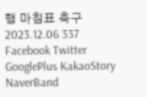행 마침표 축구 2023.12.06 337
Facebook Twitter GooglePlus KakaoStory NaverBand